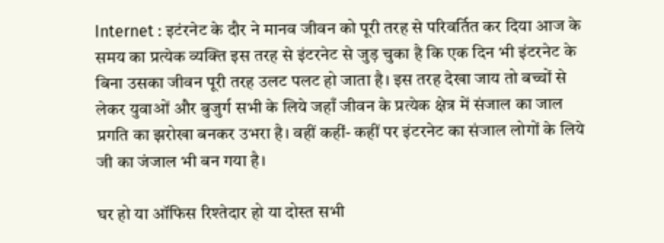Internet : इटंरनेट के दौर ने मानव जीवन को पूरी तरह से परिवर्तित कर दिया आज के समय का प्रत्येक व्यक्ति इस तरह से इंटरनेट से जुड़ चुका है कि एक दिन भी इंटरनेट के बिना उसका जीवन पूरी तरह उलट पलट हो जाता है। इस तरह देखा जाय तो बच्चों से लेकर युवाओं और बुजुर्ग सभी के लिये जहाँ जीवन के प्रत्येक क्षेत्र में संजाल का जाल प्रगति का झरोखा बनकर उभरा है। वहीं कहीं- कहीं पर इंटरनेट का संजाल लोगों के लिये जी का जंजाल भी बन गया है।

घर हो या ऑफिस रिश्तेदार हो या दोस्त सभी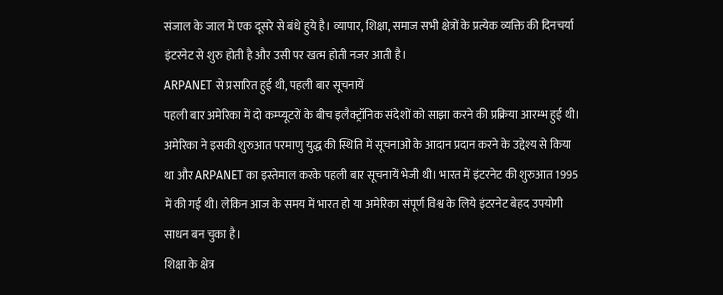संजाल के जाल में एक दूसरे से बंधे हुये है। व्यापार, शिक्षा, समाज सभी क्षेत्रों के प्रत्येक व्यक्ति की दिनचर्या इंटरनेट से शुरु होती है और उसी पर खत्म होती नजर आती है।
ARPANET से प्रसारित हुई थी, पहली बार सूचनायें
पहली बार अमेरिका में दो कम्प्यूटरों के बीच इलैक्ट्रॉनिक संदेशों को साझा करने की प्रक्रिया आरम्भ हुई थी। अमेरिका ने इसकी शुरुआत परमाणु युद्ध की स्थिति में सूचनाओं के आदान प्रदान करने के उद्देश्य से किया था और ARPANET का इस्तेमाल करके पहली बार सूचनायें भेजी थी। भारत में इंटरनेट की शुरुआत 1995 में की गई थी। लेकिन आज के समय में भारत हो या अमेरिका संपूर्ण विश्व के लिये इंटरनेट बेहद उपयोगी साधन बन चुका है।
शिक्षा के क्षेत्र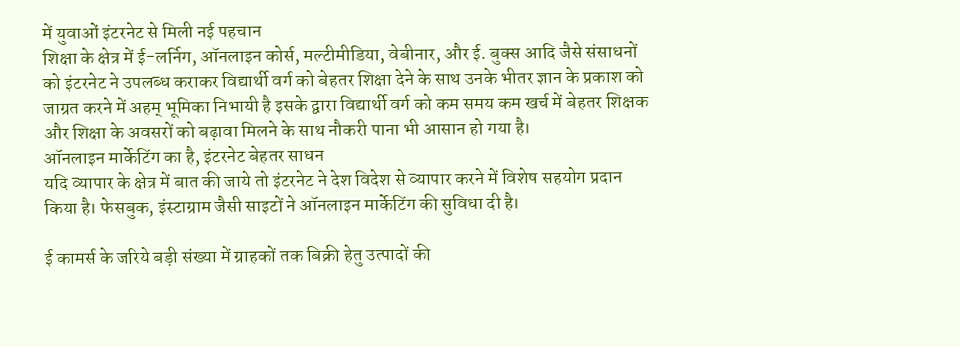में युवाओं इंटरनेट से मिली नई पहचान
शिक्षा के क्षेत्र में ई-लर्निग, ऑनलाइन कोर्स, मल्टीमीडिया, वेबीनार, और ई. बुक्स आदि जैसे संसाधनों को इंटरनेट ने उपलब्ध कराकर विद्यार्थी वर्ग को बेहतर शिक्षा देने के साथ उनके भीतर ज्ञान के प्रकाश को जाग्रत करने में अहम् भूमिका निभायी है इसके द्वारा विद्यार्थी वर्ग को कम समय कम खर्च में बेहतर शिक्षक और शिक्षा के अवसरों को बढ़ावा मिलने के साथ नौकरी पाना भी आसान हो गया है।
ऑनलाइन मार्केटिंग का है, इंटरनेट बेहतर साधन
यदि व्यापार के क्षेत्र में बात की जाये तो इंटरनेट ने देश विदेश से व्यापार करने में विशेष सहयोग प्रदान किया है। फेसबुक, इंस्टाग्राम जैसी साइटों ने ऑनलाइन मार्केटिंग की सुविधा दी है।

ई कामर्स के जरिये बड़ी संख्या में ग्राहकों तक बिक्री हेतु उत्पादों की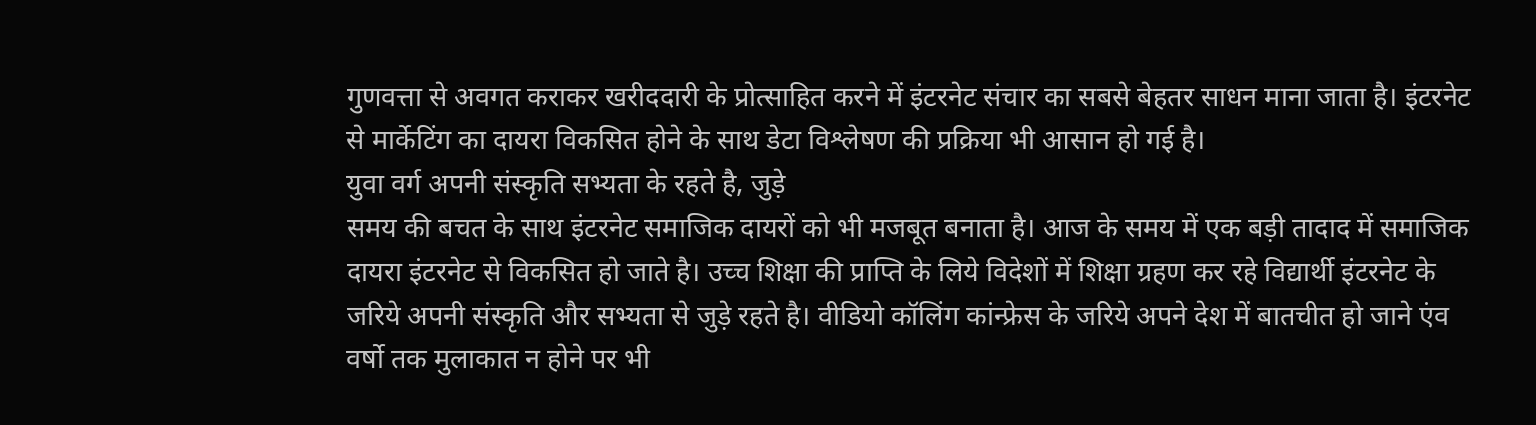गुणवत्ता से अवगत कराकर खरीददारी के प्रोत्साहित करने में इंटरनेट संचार का सबसे बेहतर साधन माना जाता है। इंटरनेट से मार्केटिंग का दायरा विकसित होने के साथ डेटा विश्लेषण की प्रक्रिया भी आसान हो गई है।
युवा वर्ग अपनी संस्कृति सभ्यता के रहते है, जुड़े
समय की बचत के साथ इंटरनेट समाजिक दायरों को भी मजबूत बनाता है। आज के समय में एक बड़ी तादाद में समाजिक दायरा इंटरनेट से विकसित हो जाते है। उच्च शिक्षा की प्राप्ति के लिये विदेशों में शिक्षा ग्रहण कर रहे विद्यार्थी इंटरनेट के जरिये अपनी संस्कृति और सभ्यता से जुड़े रहते है। वीडियो कॉलिंग कांन्फ्रेस के जरिये अपने देश में बातचीत हो जाने एंव वर्षो तक मुलाकात न होने पर भी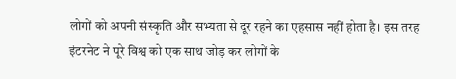लोगों को अपनी संस्कृति और सभ्यता से दूर रहने का एहसास नहीं होता है। इस तरह इंटरनेट ने पूरे विश्व को एक साथ जोड़ कर लोगों के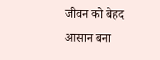जीवन को बेहद आसान बना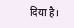दिया है।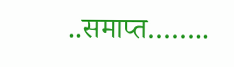..समाप्त……..